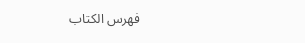فهرس الكتاب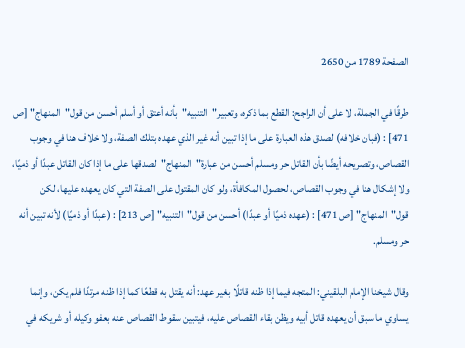الصفحة 1789 من 2650

طرقًا في الجملة، لا على أن الراجح: القطع بما ذكره، وتعبير"التنبيه"بأنه أعتق أو أسلم أحسن من قول"المنهاج" [ص 471] : (فبان خلافه) لصدق هذه العبارة على ما إذا تبين أنه غير الذي عهده بتلك الصفة، ولا خلاف هنا في وجوب القصاص، وتصريحه أيضًا بأن القاتل حر ومسلم أحسن من عبارة"المنهاج"لصدقها على ما إذا كان القاتل عبدًا أو ذميًا، ولا إشكال هنا في وجوب القصاص، لحصول المكافأة، ولو كان المقتول على الصفة التي كان يعهده عليها، لكن قول"المنهاج" [ص 471] : (عهده ذميًا أو عبدًا) أحسن من قول"التنبيه" [ص 213] : (عبدًا أو ذميًا) لأنه تبين أنه حر ومسلم.

وقال شيخنا الإمام البلقيني: المتجه فيما إذا ظنه قاتلًا بغير عهد: أنه يقتل به قطعًا كما إذا ظنه مرتدًا فلم يكن، وإنما يساوي ما سبق أن يعهده قاتل أبيه ويظن بقاء القصاص عليه، فيتبين سقوط القصاص عنه بعفو وكيله أو شريكه في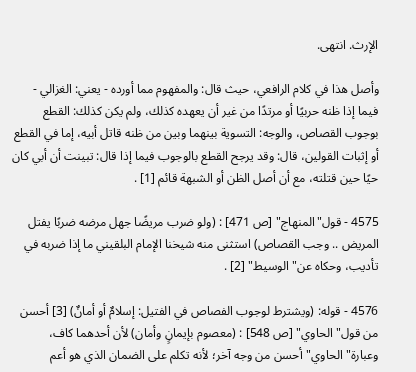الإرث. انتهى.

وأصل هذا في كلام الرافعي، حيث قال: والمفهوم مما أورده - يعني: الغزالي - فيما إذا ظنه حربيًا أو مرتدًا من غير أن يعهده كذلك، ولم يكن كذلك: القطع بوجوب القصاص، والوجه: التسوية بينهما وبين من ظنه قاتل أبيه، إما في القطع أو إثبات القولين، قال: وقد يرجح القطع بالوجوب فيما إذا قال: تبينت أن أبي كان حيًا حين قتلته، مع أن أصل الظن أو الشبهة قائم [1] .

4575 - قول"المنهاج" [ص 471] : (ولو ضرب مريضًا جهل مرضه ضربًا يفتل المريض .. وجب القصاص) استثنى منه شيخنا الإمام البلقيني ما إذا ضربه في تأديب، وحكاه عن"الوسيط" [2] .

4576 - قوله: (ويشترط لوجوب الفصاص في الفتيل: إسلامٌ أو أمانٌ) [3] أحسن من قول"الحاوي" [ص 548] : (معصوم بإيمانٍ وأمان) لأن أحدهما كاف، وعبارة"الحاوي"أحسن من وجه آخر؛ لأنه تكلم على الضمان الذي هو أعم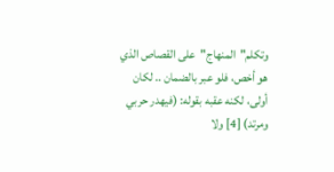وتكلم"المنهاج"على القصاص الذي هو أخص، فلو عبر بالضمان .. لكان أولى، لكنه عقبه بقوله: (فيهدر حربي ومرتد) [4] ولا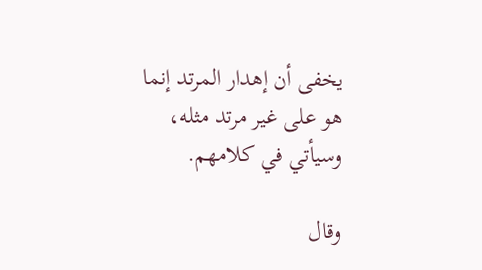يخفى أن إهدار المرتد إنما هو على غير مرتد مثله، وسيأتي في كلامهم.

وقال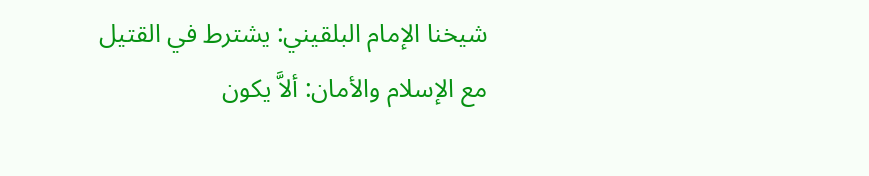شيخنا الإمام البلقيني: يشترط في القتيل مع الإسلام والأمان: ألاَّ يكون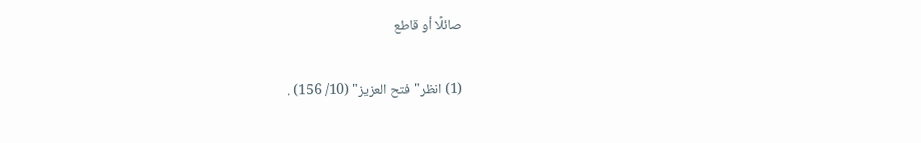صائلًا أو قاطع

(1) انظر"فتح العزيز" (10/ 156) .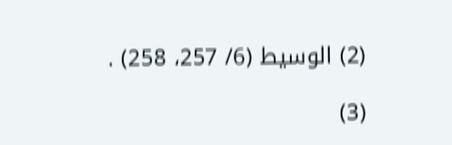(2) الوسيط (6/ 257، 258) .

(3)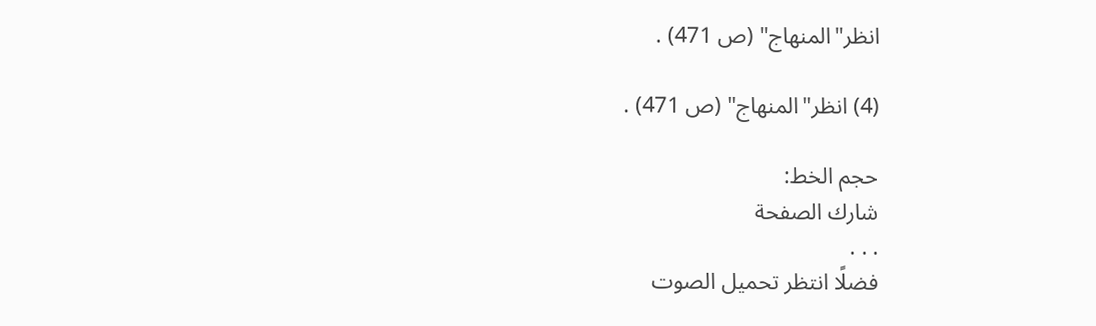انظر"المنهاج" (ص 471) .

(4) انظر"المنهاج" (ص 471) .

حجم الخط:
شارك الصفحة
. . .
فضلًا انتظر تحميل الصوت